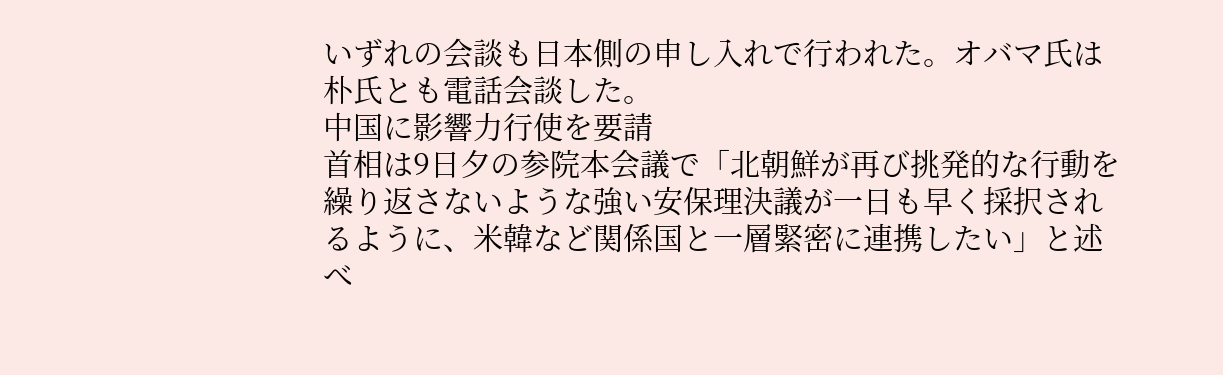いずれの会談も日本側の申し入れで行われた。オバマ氏は朴氏とも電話会談した。
中国に影響力行使を要請
首相は9日夕の参院本会議で「北朝鮮が再び挑発的な行動を繰り返さないような強い安保理決議が一日も早く採択されるように、米韓など関係国と一層緊密に連携したい」と述べ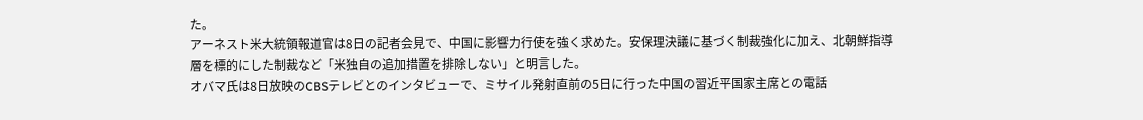た。
アーネスト米大統領報道官は8日の記者会見で、中国に影響力行使を強く求めた。安保理決議に基づく制裁強化に加え、北朝鮮指導層を標的にした制裁など「米独自の追加措置を排除しない」と明言した。
オバマ氏は8日放映のCBSテレビとのインタビューで、ミサイル発射直前の5日に行った中国の習近平国家主席との電話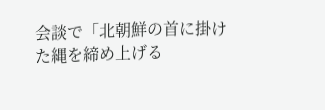会談で「北朝鮮の首に掛けた縄を締め上げる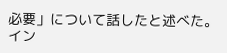必要」について話したと述べた。イン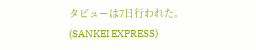タビューは7日行われた。(SANKEI EXPRESS)